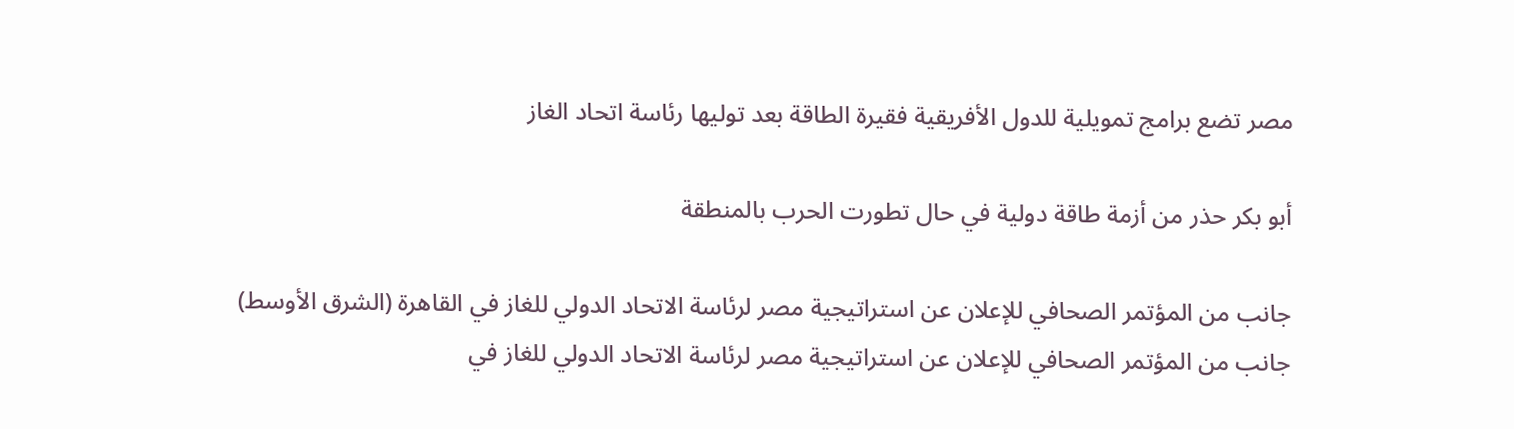مصر تضع برامج تمويلية للدول الأفريقية فقيرة الطاقة بعد توليها رئاسة اتحاد الغاز

أبو بكر حذر من أزمة طاقة دولية في حال تطورت الحرب بالمنطقة

جانب من المؤتمر الصحافي للإعلان عن استراتيجية مصر لرئاسة الاتحاد الدولي للغاز في القاهرة (الشرق الأوسط)
جانب من المؤتمر الصحافي للإعلان عن استراتيجية مصر لرئاسة الاتحاد الدولي للغاز في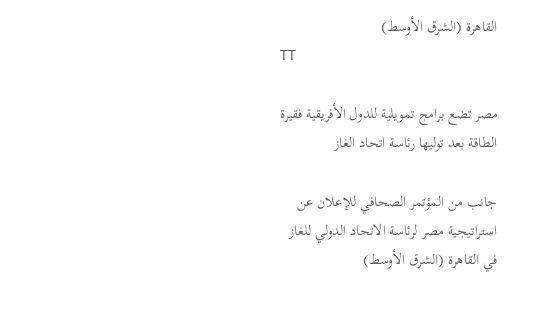القاهرة (الشرق الأوسط)
TT

مصر تضع برامج تمويلية للدول الأفريقية فقيرة الطاقة بعد توليها رئاسة اتحاد الغاز

جانب من المؤتمر الصحافي للإعلان عن استراتيجية مصر لرئاسة الاتحاد الدولي للغاز في القاهرة (الشرق الأوسط)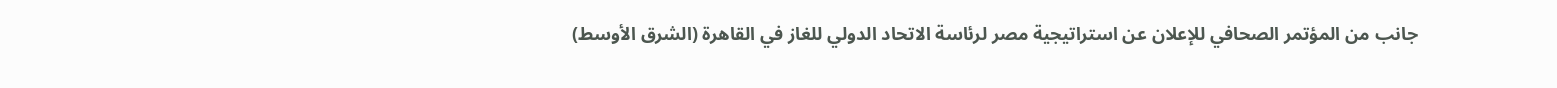جانب من المؤتمر الصحافي للإعلان عن استراتيجية مصر لرئاسة الاتحاد الدولي للغاز في القاهرة (الشرق الأوسط)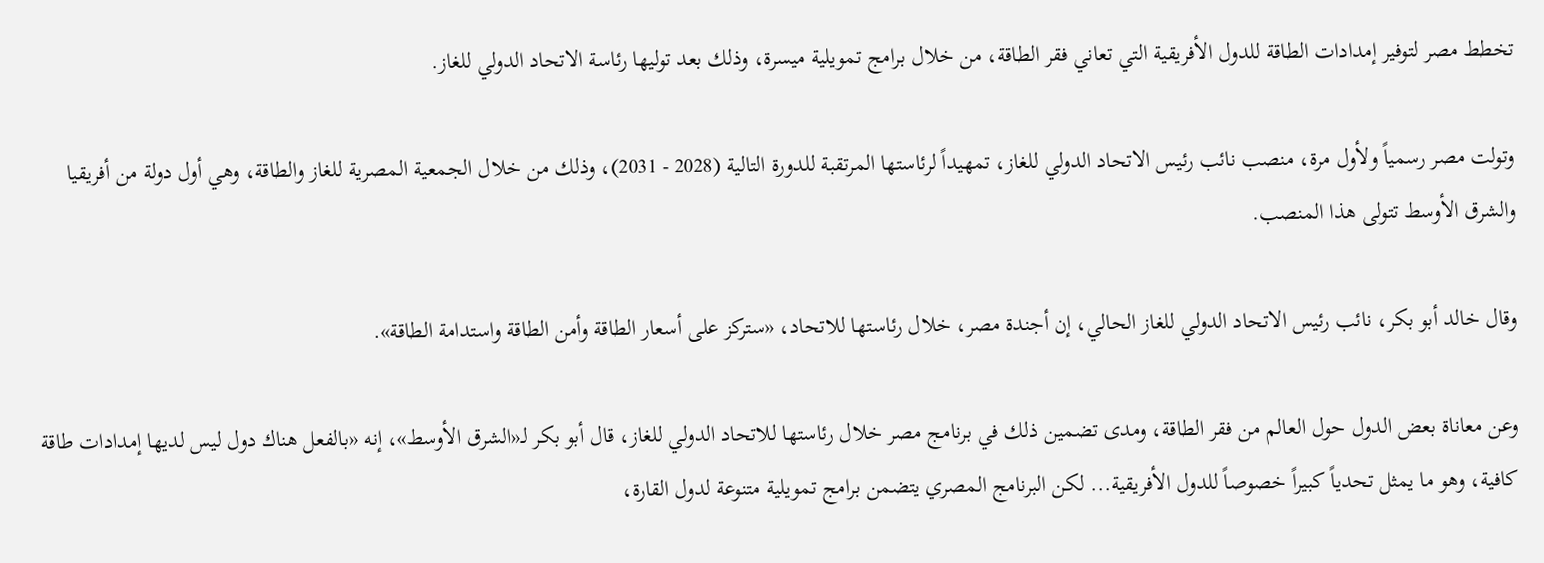تخطط مصر لتوفير إمدادات الطاقة للدول الأفريقية التي تعاني فقر الطاقة، من خلال برامج تمويلية ميسرة، وذلك بعد توليها رئاسة الاتحاد الدولي للغاز.

وتولت مصر رسمياً ولأول مرة، منصب نائب رئيس الاتحاد الدولي للغاز، تمهيداً لرئاستها المرتقبة للدورة التالية (2028 - 2031)، وذلك من خلال الجمعية المصرية للغاز والطاقة، وهي أول دولة من أفريقيا والشرق الأوسط تتولى هذا المنصب.

وقال خالد أبو بكر، نائب رئيس الاتحاد الدولي للغاز الحالي، إن أجندة مصر، خلال رئاستها للاتحاد، «ستركز على أسعار الطاقة وأمن الطاقة واستدامة الطاقة».

وعن معاناة بعض الدول حول العالم من فقر الطاقة، ومدى تضمين ذلك في برنامج مصر خلال رئاستها للاتحاد الدولي للغاز، قال أبو بكر لـ«الشرق الأوسط»، إنه «بالفعل هناك دول ليس لديها إمدادات طاقة كافية، وهو ما يمثل تحدياً كبيراً خصوصاً للدول الأفريقية... لكن البرنامج المصري يتضمن برامج تمويلية متنوعة لدول القارة،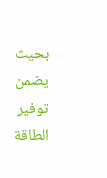بحيث يضمن توفير الطاقة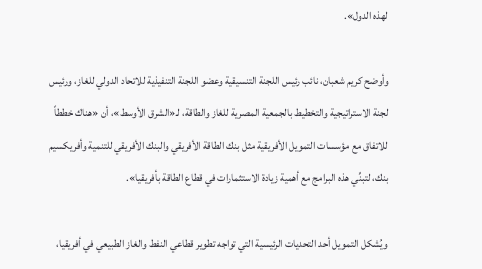لهذه الدول».

وأوضح كريم شعبان، نائب رئيس اللجنة التنسيقية وعضو اللجنة التنفيذية للاتحاد الدولي للغاز، ورئيس لجنة الاستراتيجية والتخطيط بالجمعية المصرية للغاز والطاقة، لـ«الشرق الأوسط»، أن «هناك خططاً للاتفاق مع مؤسسات التمويل الأفريقية مثل بنك الطاقة الأفريقي والبنك الأفريقي للتنمية وأفريكسيم بنك، لتبنِّي هذه البرامج مع أهمية زيادة الاستثمارات في قطاع الطاقة بأفريقيا».

ويُشكل التمويل أحد التحديات الرئيسية التي تواجه تطوير قطاعي النفط والغاز الطبيعي في أفريقيا،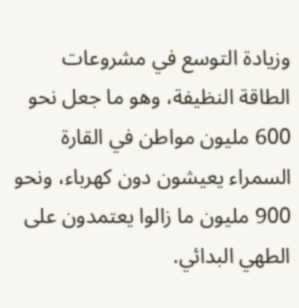وزيادة التوسع في مشروعات الطاقة النظيفة، وهو ما جعل نحو 600 مليون مواطن في القارة السمراء يعيشون دون كهرباء، ونحو 900 مليون ما زالوا يعتمدون على الطهي البدائي.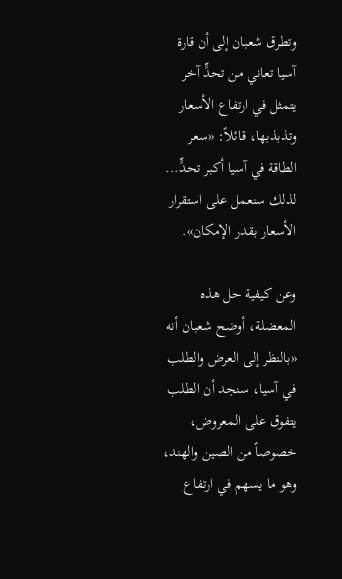وتطرق شعبان إلى أن قارة آسيا تعاني من تحدٍّ آخر يتمثل في ارتفاع الأسعار وتذبذبها، قائلاً: «سعر الطاقة في آسيا أكبر تحدٍّ... لذلك سنعمل على استقرار الأسعار بقدر الإمكان».

وعن كيفية حل هذه المعضلة، أوضح شعبان أنه «بالنظر إلى العرض والطلب في آسيا، سنجد أن الطلب يتفوق على المعروض، خصوصاً من الصين والهند، وهو ما يسهم في ارتفاع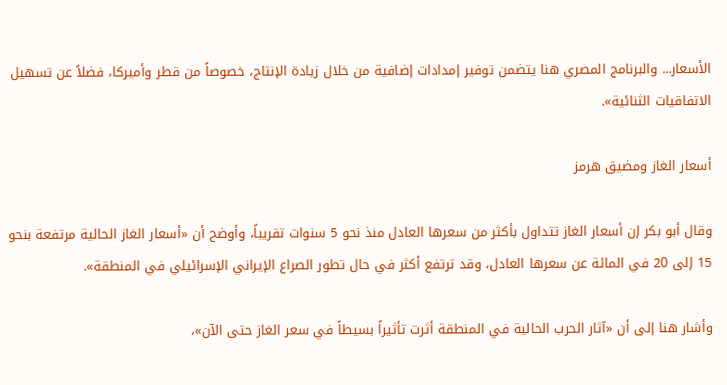الأسعار... والبرنامج المصري هنا يتضمن توفير إمدادات إضافية من خلال زيادة الإنتاج، خصوصاً من قطر وأميركا، فضلاً عن تسهيل الاتفاقيات الثنائية».

أسعار الغاز ومضيق هرمز

وقال أبو بكر إن أسعار الغاز تتداول بأكثر من سعرها العادل منذ نحو 5 سنوات تقريباً، وأوضح أن «أسعار الغاز الحالية مرتفعة بنحو 15 إلى 20 في المائة عن سعرها العادل، وقد ترتفع أكثر في حال تطور الصراع الإيراني الإسرائيلي في المنطقة».

وأشار هنا إلى أن «آثار الحرب الحالية في المنطقة أثرت تأثيراً بسيطاً في سعر الغاز حتى الآن»،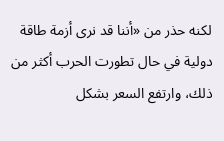لكنه حذر من «أننا قد نرى أزمة طاقة دولية في حال تطورت الحرب أكثر من ذلك، وارتفع السعر بشكل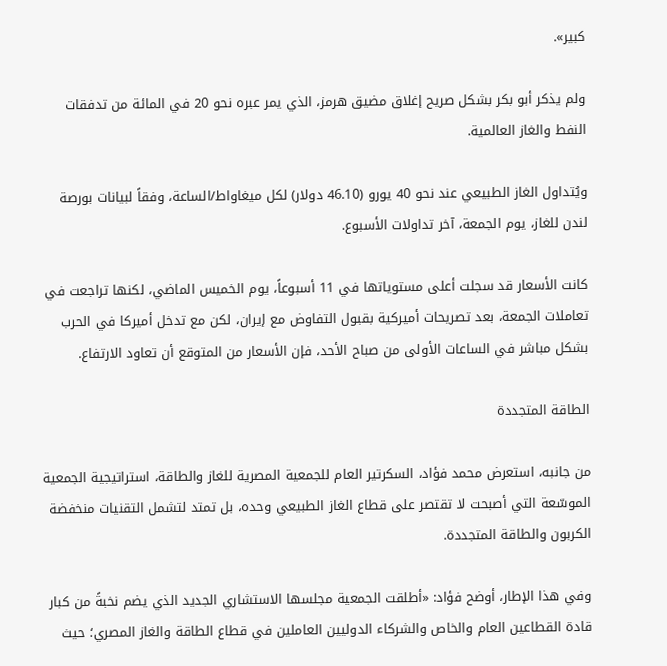كبير».

ولم يذكر أبو بكر بشكل صريح إغلاق مضيق هرمز، الذي يمر عبره نحو 20 في المائة من تدفقات النفط والغاز العالمية.

ويُتداول الغاز الطبيعي عند نحو 40 يورو (46.10 دولار) لكل ميغاواط/الساعة، وفقاً لبيانات بورصة لندن للغاز، يوم الجمعة، آخر تداولات الأسبوع.

كانت الأسعار قد سجلت أعلى مستوياتها في 11 أسبوعاً، يوم الخميس الماضي، لكنها تراجعت في تعاملات الجمعة، بعد تصريحات أميركية بقبول التفاوض مع إيران، لكن مع تدخل أميركا في الحرب بشكل مباشر في الساعات الأولى من صباح الأحد، فإن الأسعار من المتوقع أن تعاود الارتفاع.

الطاقة المتجددة

من جانبه، استعرض محمد فؤاد، السكرتير العام للجمعية المصرية للغاز والطاقة، استراتيجية الجمعية الموسّعة التي أصبحت لا تقتصر على قطاع الغاز الطبيعي وحده، بل تمتد لتشمل التقنيات منخفضة الكربون والطاقة المتجددة.

وفي هذا الإطار، أوضح فؤاد: «أطلقت الجمعية مجلسها الاستشاري الجديد الذي يضم نخبةً من كبار قادة القطاعين العام والخاص والشركاء الدوليين العاملين في قطاع الطاقة والغاز المصري؛ حيث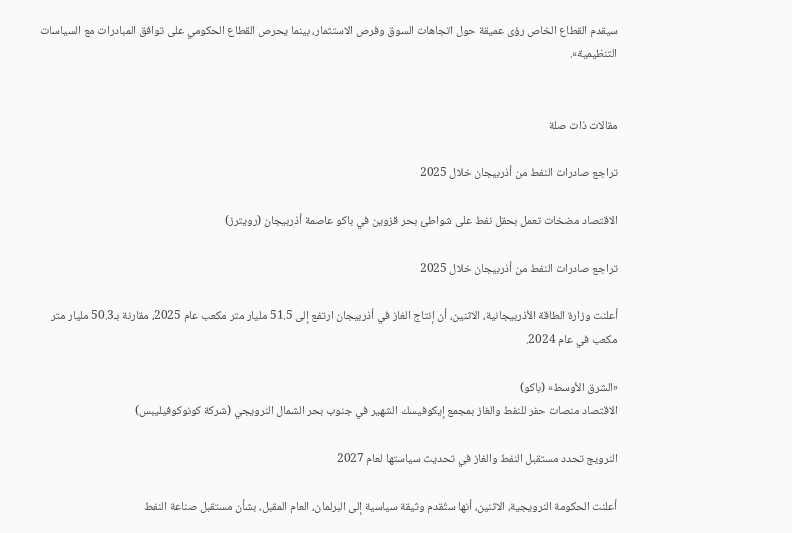سيقدم القطاع الخاص رؤى عميقة حول اتجاهات السوق وفرص الاستثمار، بينما يحرص القطاع الحكومي على توافق المبادرات مع السياسات التنظيمية».


مقالات ذات صلة

تراجع صادرات النفط من أذربيجان خلال 2025

الاقتصاد مضخات تعمل بحقل نفط على شواطئ بحر قزوين في باكو عاصمة أذربيجان (رويترز)

تراجع صادرات النفط من أذربيجان خلال 2025

أعلنت وزارة الطاقة الأذربيجانية، الاثنين، أن إنتاج الغاز في أذربيجان ارتفع إلى 51.5 مليار متر مكعب عام 2025، مقارنة بـ50.3 مليار متر مكعب في عام 2024.

«الشرق الأوسط» (باكو)
الاقتصاد منصات حفر للنفط والغاز بمجمع إيكوفيسك الشهير في جنوب بحر الشمال النرويجي (شركة كونوكوفيليبس)

النرويج تحدد مستقبل النفط والغاز في تحديث سياستها لعام 2027

أعلنت الحكومة النرويجية، الاثنين، أنها ستُقدم وثيقة سياسية إلى البرلمان، العام المقبل، بشأن مستقبل صناعة النفط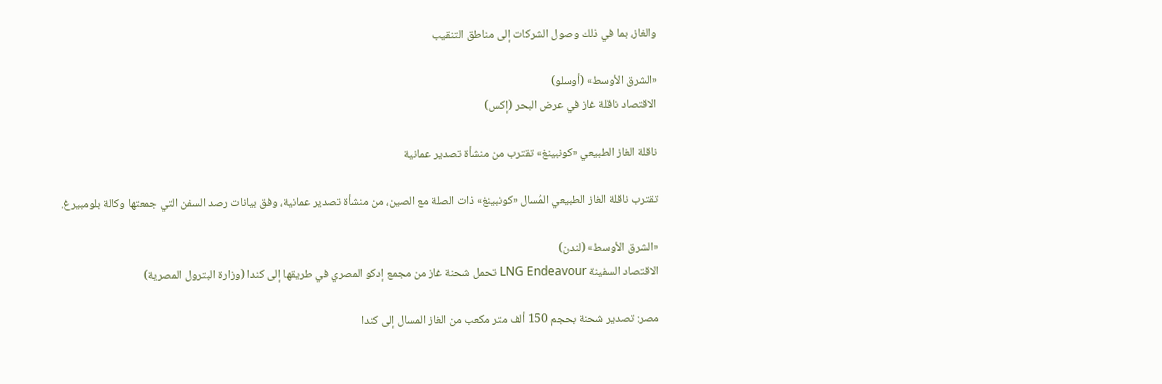والغاز، بما في ذلك وصول الشركات إلى مناطق التنقيب

«الشرق الأوسط» (أوسلو)
الاقتصاد ناقلة غاز في عرض البحر (إكس)

ناقلة الغاز الطبيعي «كونبينغ» تقترب من منشأة تصدير عمانية

تقترب ناقلة الغاز الطبيعي المُسال «كونبينغ» ذات الصلة مع الصين، من منشأة تصدير عمانية، وفق بيانات رصد السفن التي جمعتها وكالة بلومبيرغ.

«الشرق الأوسط» (لندن)
الاقتصاد السفينة LNG Endeavour تحمل شحنة غاز من مجمع إدكو المصري في طريقها إلى كندا (وزارة البترول المصرية)

مصر: تصدير شحنة بحجم 150 ألف متر مكعب من الغاز المسال إلى كندا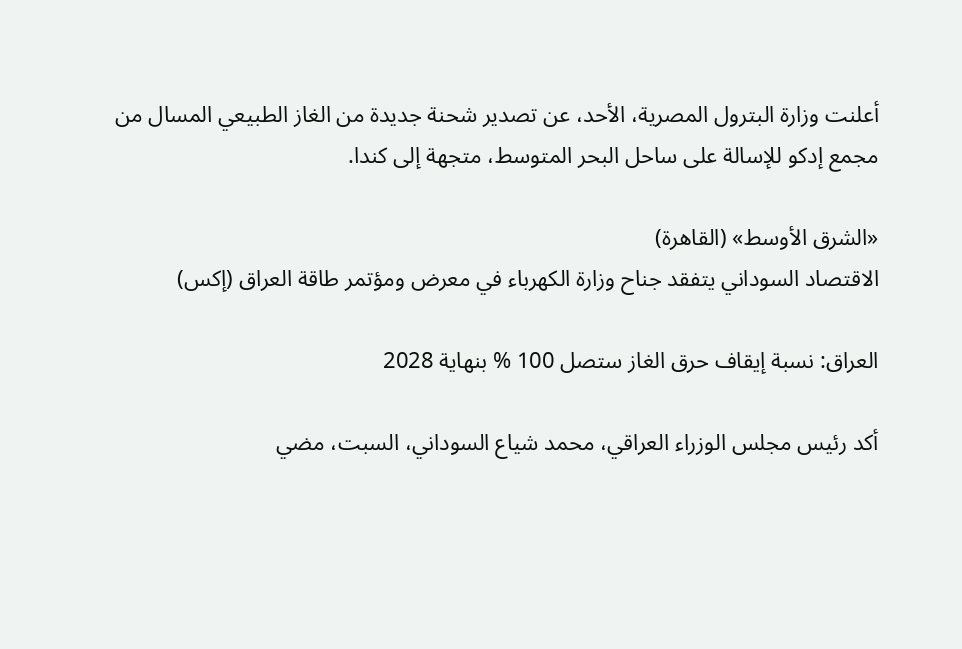أعلنت وزارة البترول المصرية، الأحد، عن تصدير شحنة جديدة من الغاز الطبيعي المسال من مجمع إدكو للإسالة على ساحل البحر المتوسط، متجهة إلى كندا.

«الشرق الأوسط» (القاهرة)
الاقتصاد السوداني يتفقد جناح وزارة الكهرباء في معرض ومؤتمر طاقة العراق (إكس)

العراق: نسبة إيقاف حرق الغاز ستصل 100 % بنهاية 2028

أكد رئيس مجلس الوزراء العراقي، محمد شياع السوداني، السبت، مضي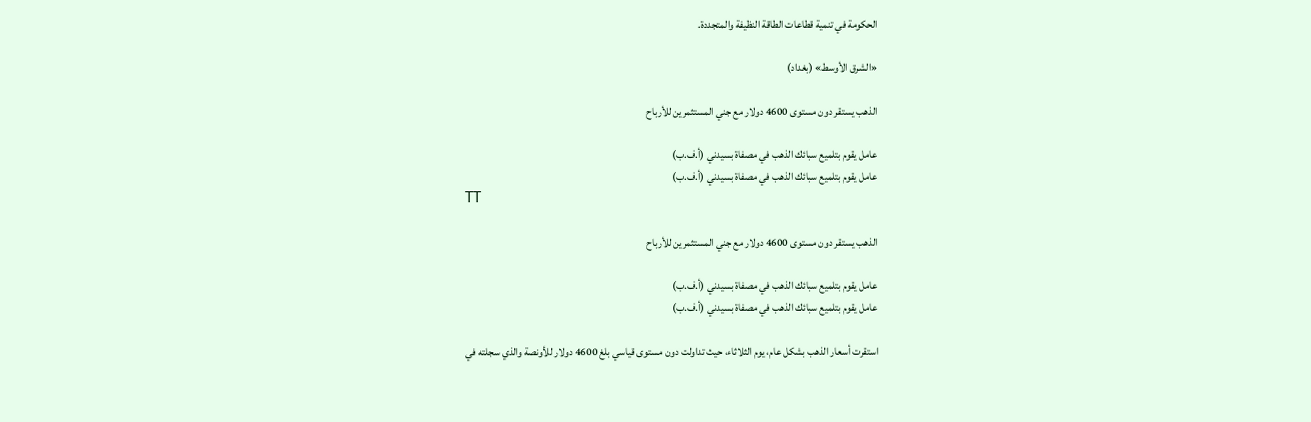الحكومة في تنمية قطاعات الطاقة النظيفة والمتجددة.

«الشرق الأوسط» (بغداد)

الذهب يستقر دون مستوى 4600 دولار مع جني المستثمرين للأرباح

عامل يقوم بتلميع سبائك الذهب في مصفاة بسيدني (أ.ف.ب)
عامل يقوم بتلميع سبائك الذهب في مصفاة بسيدني (أ.ف.ب)
TT

الذهب يستقر دون مستوى 4600 دولار مع جني المستثمرين للأرباح

عامل يقوم بتلميع سبائك الذهب في مصفاة بسيدني (أ.ف.ب)
عامل يقوم بتلميع سبائك الذهب في مصفاة بسيدني (أ.ف.ب)

استقرت أسعار الذهب بشكل عام، يوم الثلاثاء، حيث تداولت دون مستوى قياسي بلغ 4600 دولار للأونصة والذي سجلته في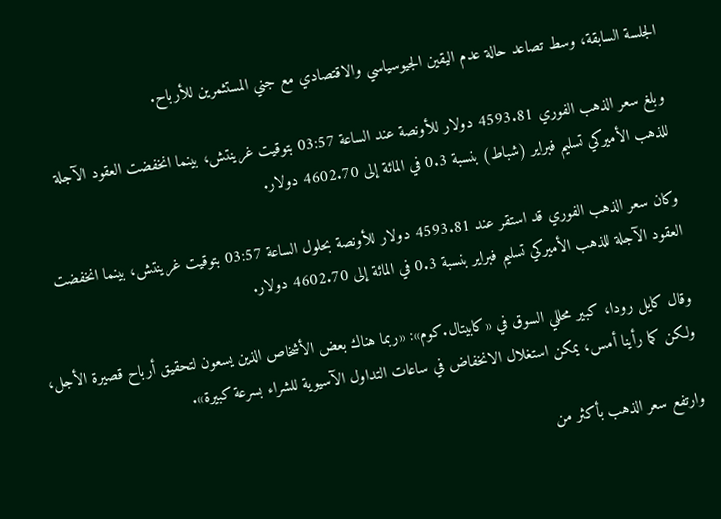الجلسة السابقة، وسط تصاعد حالة عدم اليقين الجيوسياسي والاقتصادي مع جني المستثمرين للأرباح.

وبلغ سعر الذهب الفوري 4593.81 دولار للأونصة عند الساعة 03:57 بتوقيت غرينتش، بينما انخفضت العقود الآجلة للذهب الأميركي تسليم فبراير (شباط) بنسبة 0.3 في المائة إلى 4602.70 دولار.

وكان سعر الذهب الفوري قد استقر عند 4593.81 دولار للأونصة بحلول الساعة 03:57 بتوقيت غرينتش، بينما انخفضت العقود الآجلة للذهب الأميركي تسليم فبراير بنسبة 0.3 في المائة إلى 4602.70 دولار.

وقال كايل رودا، كبير محللي السوق في «كابيتال.كوم»: «ربما هناك بعض الأشخاص الذين يسعون لتحقيق أرباح قصيرة الأجل، ولكن كما رأينا أمس، يمكن استغلال الانخفاض في ساعات التداول الآسيوية للشراء بسرعة كبيرة».

وارتفع سعر الذهب بأكثر من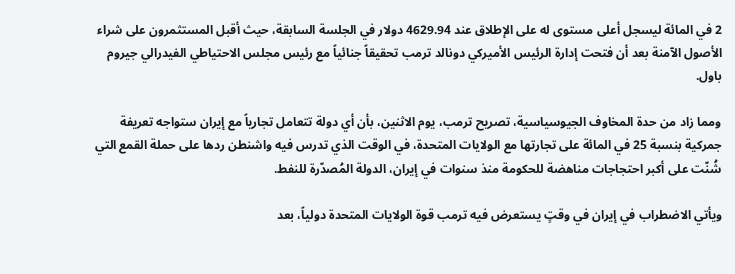2 في المائة ليسجل أعلى مستوى له على الإطلاق عند 4629.94 دولار في الجلسة السابقة، حيث أقبل المستثمرون على شراء الأصول الآمنة بعد أن فتحت إدارة الرئيس الأميركي دونالد ترمب تحقيقاً جنائياً مع رئيس مجلس الاحتياطي الفيدرالي جيروم باول.

ومما زاد من حدة المخاوف الجيوسياسية، تصريح ترمب، يوم الاثنين، بأن أي دولة تتعامل تجارياً مع إيران ستواجه تعريفة جمركية بنسبة 25 في المائة على تجارتها مع الولايات المتحدة، في الوقت الذي تدرس فيه واشنطن ردها على حملة القمع التي شُنّت على أكبر احتجاجات مناهضة للحكومة منذ سنوات في إيران، الدولة المُصدّرة للنفط.

ويأتي الاضطراب في إيران في وقتٍ يستعرض فيه ترمب قوة الولايات المتحدة دولياً، بعد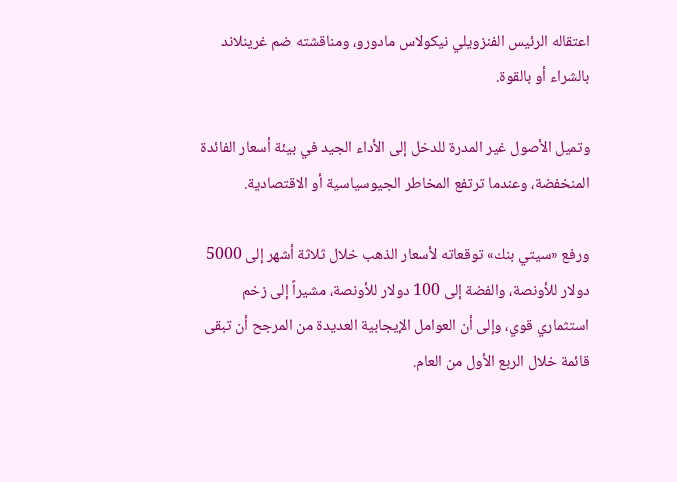اعتقاله الرئيس الفنزويلي نيكولاس مادورو، ومناقشته ضم غرينلاند بالشراء أو بالقوة.

وتميل الأصول غير المدرة للدخل إلى الأداء الجيد في بيئة أسعار الفائدة المنخفضة، وعندما ترتفع المخاطر الجيوسياسية أو الاقتصادية.

ورفع «سيتي بنك» توقعاته لأسعار الذهب خلال ثلاثة أشهر إلى 5000 دولار للأونصة، والفضة إلى 100 دولار للأونصة، مشيراً إلى زخم استثماري قوي، وإلى أن العوامل الإيجابية العديدة من المرجح أن تبقى قائمة خلال الربع الأول من العام.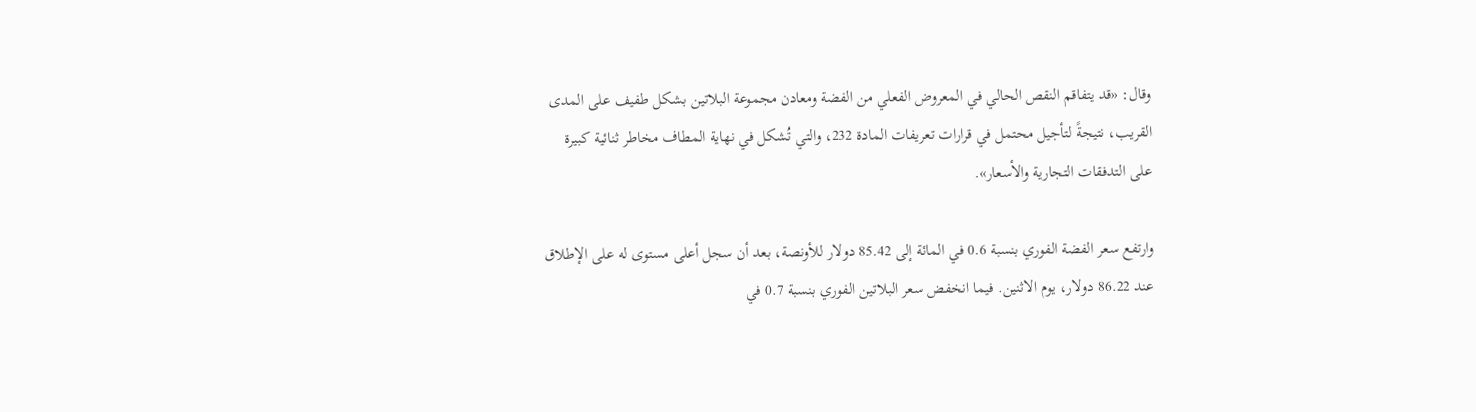وقال: «قد يتفاقم النقص الحالي في المعروض الفعلي من الفضة ومعادن مجموعة البلاتين بشكل طفيف على المدى القريب، نتيجةً لتأجيل محتمل في قرارات تعريفات المادة 232، والتي تُشكل في نهاية المطاف مخاطر ثنائية كبيرة على التدفقات التجارية والأسعار».

وارتفع سعر الفضة الفوري بنسبة 0.6 في المائة إلى 85.42 دولار للأونصة، بعد أن سجل أعلى مستوى له على الإطلاق عند 86.22 دولار، يوم الاثنين. فيما انخفض سعر البلاتين الفوري بنسبة 0.7 في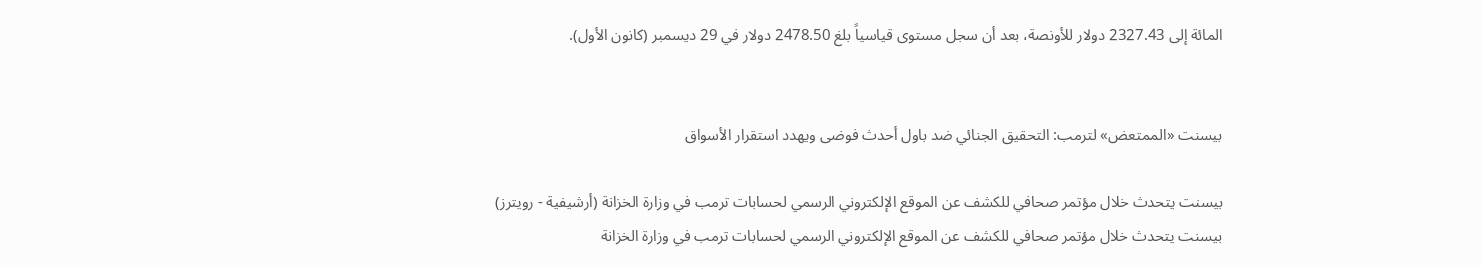المائة إلى 2327.43 دولار للأونصة، بعد أن سجل مستوى قياسياً بلغ 2478.50 دولار في 29 ديسمبر (كانون الأول).


بيسنت «الممتعض» لترمب: التحقيق الجنائي ضد باول أحدث فوضى ويهدد استقرار الأسواق

بيسنت يتحدث خلال مؤتمر صحافي للكشف عن الموقع الإلكتروني الرسمي لحسابات ترمب في وزارة الخزانة (أرشيفية - رويترز)
بيسنت يتحدث خلال مؤتمر صحافي للكشف عن الموقع الإلكتروني الرسمي لحسابات ترمب في وزارة الخزانة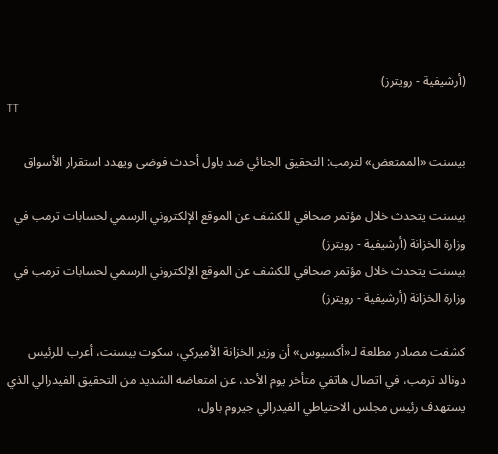(أرشيفية - رويترز)
TT

بيسنت «الممتعض» لترمب: التحقيق الجنائي ضد باول أحدث فوضى ويهدد استقرار الأسواق

بيسنت يتحدث خلال مؤتمر صحافي للكشف عن الموقع الإلكتروني الرسمي لحسابات ترمب في وزارة الخزانة (أرشيفية - رويترز)
بيسنت يتحدث خلال مؤتمر صحافي للكشف عن الموقع الإلكتروني الرسمي لحسابات ترمب في وزارة الخزانة (أرشيفية - رويترز)

كشفت مصادر مطلعة لـ«أكسيوس» أن وزير الخزانة الأميركي، سكوت بيسنت، أعرب للرئيس دونالد ترمب، في اتصال هاتفي متأخر يوم الأحد، عن امتعاضه الشديد من التحقيق الفيدرالي الذي يستهدف رئيس مجلس الاحتياطي الفيدرالي جيروم باول،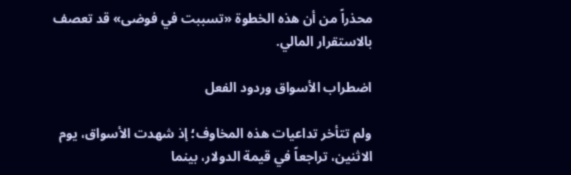محذراً من أن هذه الخطوة «تسببت في فوضى» قد تعصف بالاستقرار المالي.

اضطراب الأسواق وردود الفعل

ولم تتأخر تداعيات هذه المخاوف؛ إذ شهدت الأسواق، يوم الاثنين، تراجعاً في قيمة الدولار، بينما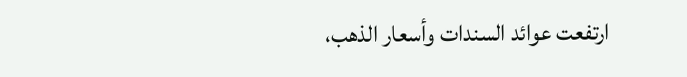ارتفعت عوائد السندات وأسعار الذهب،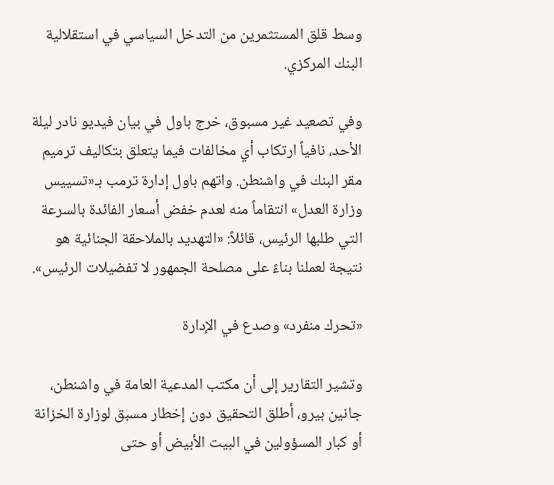وسط قلق المستثمرين من التدخل السياسي في استقلالية البنك المركزي.

وفي تصعيد غير مسبوق، خرج باول في بيان فيديو نادر ليلة الأحد، نافياً ارتكاب أي مخالفات فيما يتعلق بتكاليف ترميم مقر البنك في واشنطن. واتهم باول إدارة ترمب بـ«تسييس وزارة العدل» انتقاماً منه لعدم خفض أسعار الفائدة بالسرعة التي طلبها الرئيس، قائلاً: «التهديد بالملاحقة الجنائية هو نتيجة لعملنا بناءً على مصلحة الجمهور لا تفضيلات الرئيس».

«تحرك منفرد» وصدع في الإدارة

وتشير التقارير إلى أن مكتب المدعية العامة في واشنطن، جانين بيرو، أطلق التحقيق دون إخطار مسبق لوزارة الخزانة أو كبار المسؤولين في البيت الأبيض أو حتى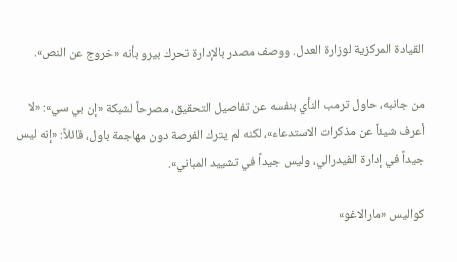القيادة المركزية لوزارة العدل. ووصف مصدر بالإدارة تحرك بيرو بأنه «خروج عن النص».

من جانبه، حاول ترمب النأي بنفسه عن تفاصيل التحقيق، مصرحاً لشبكة «إن بي سي»: «لا أعرف شيئاً عن مذكرات الاستدعاء»، لكنه لم يترك الفرصة دون مهاجمة باول، قائلاً: «إنه ليس جيداً في إدارة الفيدرالي، وليس جيداً في تشييد المباني».

كواليس «مارالاغو»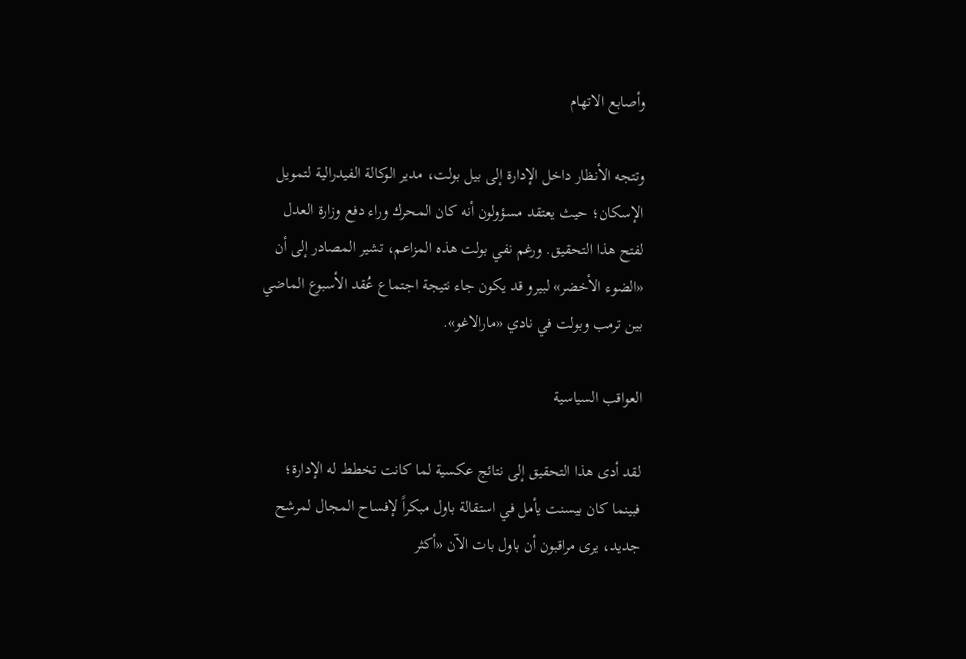وأصابع الاتهام

وتتجه الأنظار داخل الإدارة إلى بيل بولت، مدير الوكالة الفيدرالية لتمويل الإسكان؛ حيث يعتقد مسؤولون أنه كان المحرك وراء دفع وزارة العدل لفتح هذا التحقيق. ورغم نفي بولت هذه المزاعم، تشير المصادر إلى أن «الضوء الأخضر» لبيرو قد يكون جاء نتيجة اجتماع عُقد الأسبوع الماضي بين ترمب وبولت في نادي «مارالاغو».

العواقب السياسية

لقد أدى هذا التحقيق إلى نتائج عكسية لما كانت تخطط له الإدارة؛ فبينما كان بيسنت يأمل في استقالة باول مبكراً لإفساح المجال لمرشح جديد، يرى مراقبون أن باول بات الآن «أكثر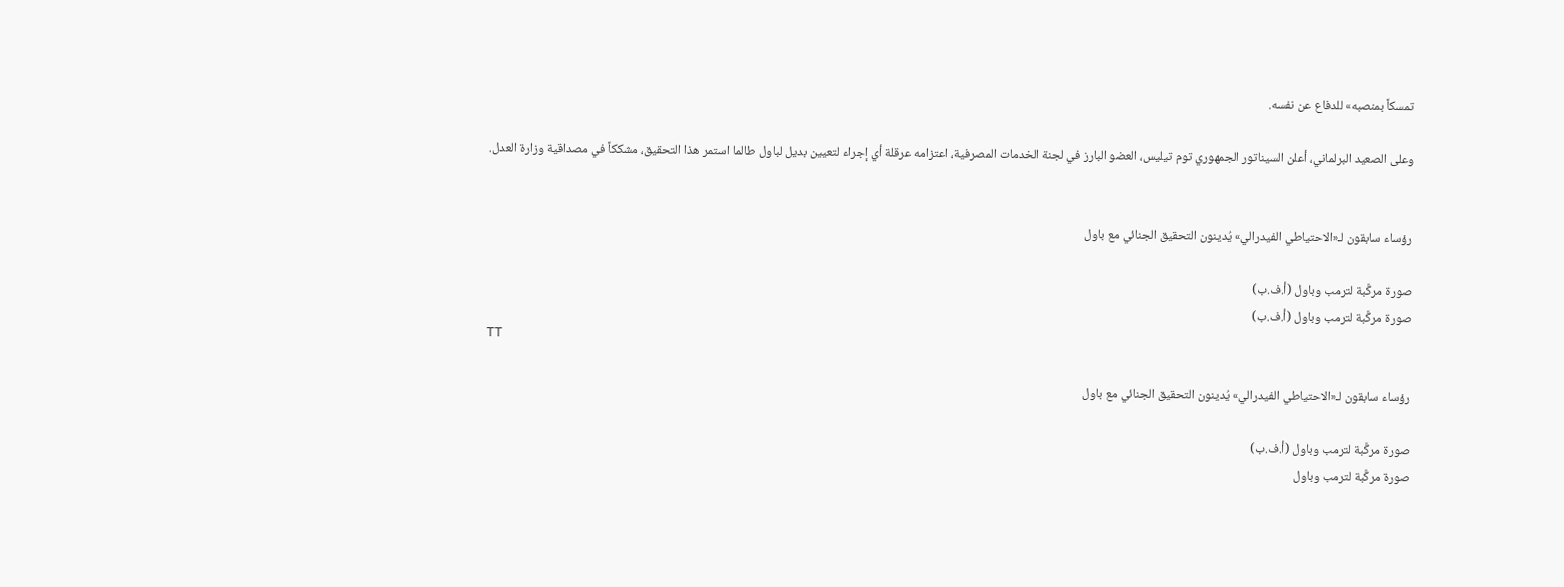تمسكاً بمنصبه» للدفاع عن نفسه.

وعلى الصعيد البرلماني، أعلن السيناتور الجمهوري توم تيليس، العضو البارز في لجنة الخدمات المصرفية، اعتزامه عرقلة أي إجراء لتعيين بديل لباول طالما استمر هذا التحقيق، مشككاً في مصداقية وزارة العدل.


رؤساء سابقون لـ«الاحتياطي الفيدرالي» يُدينون التحقيق الجنائي مع باول

صورة مركَّبة لترمب وباول (أ.ف.ب)
صورة مركَّبة لترمب وباول (أ.ف.ب)
TT

رؤساء سابقون لـ«الاحتياطي الفيدرالي» يُدينون التحقيق الجنائي مع باول

صورة مركَّبة لترمب وباول (أ.ف.ب)
صورة مركَّبة لترمب وباول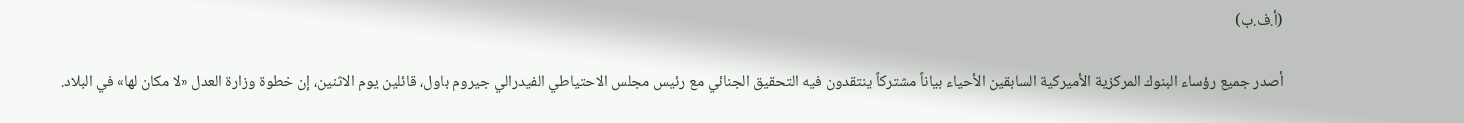(أ.ف.ب)

أصدر جميع رؤساء البنوك المركزية الأميركية السابقين الأحياء بياناً مشتركاً ينتقدون فيه التحقيق الجنائي مع رئيس مجلس الاحتياطي الفيدرالي جيروم باول، قائلين يوم الاثنين، إن خطوة وزارة العدل «لا مكان لها» في البلاد.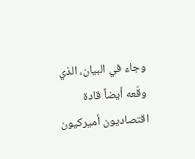وجاء في البيان، الذي وقّعه أيضاً قادة اقتصاديون أميركيون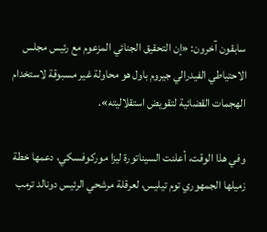سابقون آخرون: «إن التحقيق الجنائي المزعوم مع رئيس مجلس الاحتياطي الفيدرالي جيروم باول هو محاولة غير مسبوقة لاستخدام الهجمات القضائية لتقويض استقلاليته».

وفي هذا الوقت، أعلنت السيناتورة ليزا موركوفسكي، دعمها خطة زميلها الجمهوري توم تيليس، لعرقلة مرشحي الرئيس دونالد ترمب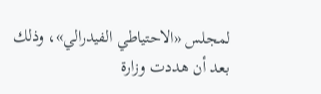لمجلس «الاحتياطي الفيدرالي»، وذلك بعد أن هددت وزارة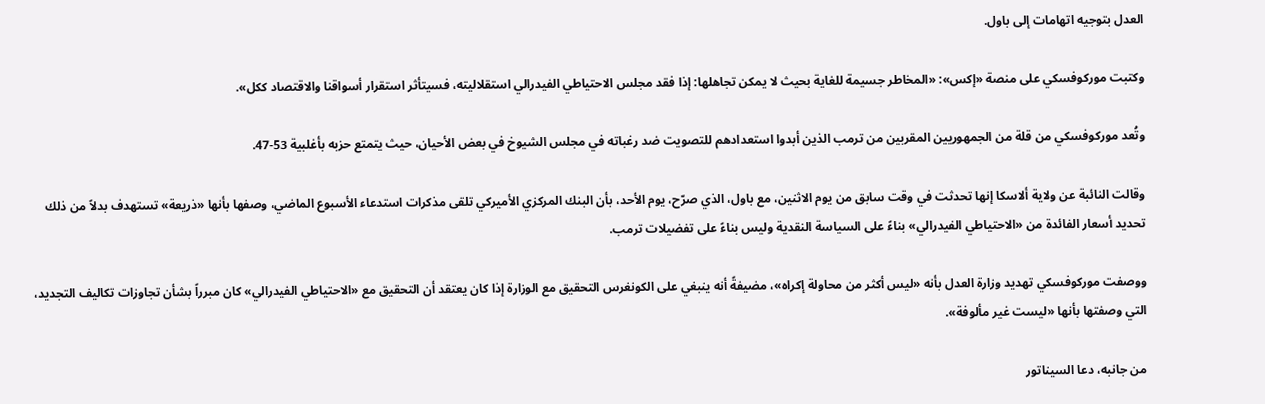العدل بتوجيه اتهامات إلى باول.

وكتبت موركوفسكي على منصة «إكس»: «المخاطر جسيمة للغاية بحيث لا يمكن تجاهلها: إذا فقد مجلس الاحتياطي الفيدرالي استقلاليته، فسيتأثر استقرار أسواقنا والاقتصاد ككل».

وتُعد موركوفسكي من قلة من الجمهوريين المقربين من ترمب الذين أبدوا استعدادهم للتصويت ضد رغباته في مجلس الشيوخ في بعض الأحيان، حيث يتمتع حزبه بأغلبية 53-47.

وقالت النائبة عن ولاية ألاسكا إنها تحدثت في وقت سابق من يوم الاثنين، مع باول، الذي صرّح، يوم الأحد، بأن البنك المركزي الأميركي تلقى مذكرات استدعاء الأسبوع الماضي، وصفها بأنها «ذريعة» تستهدف بدلاً من ذلك تحديد أسعار الفائدة من «الاحتياطي الفيدرالي» بناءً على السياسة النقدية وليس بناءً على تفضيلات ترمب.

ووصفت موركوفسكي تهديد وزارة العدل بأنه «ليس أكثر من محاولة إكراه»، مضيفةً أنه ينبغي على الكونغرس التحقيق مع الوزارة إذا كان يعتقد أن التحقيق مع «الاحتياطي الفيدرالي» كان مبرراً بشأن تجاوزات تكاليف التجديد، التي وصفتها بأنها «ليست غير مألوفة».

من جانبه، دعا السيناتور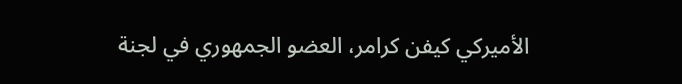الأميركي كيفن كرامر، العضو الجمهوري في لجنة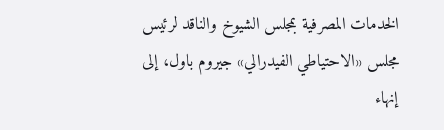الخدمات المصرفية بمجلس الشيوخ والناقد لرئيس مجلس «الاحتياطي الفيدرالي» جيروم باول، إلى إنهاء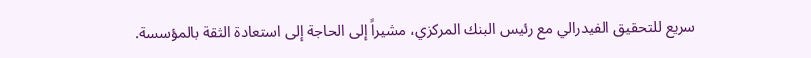سريع للتحقيق الفيدرالي مع رئيس البنك المركزي، مشيراً إلى الحاجة إلى استعادة الثقة بالمؤسسة.